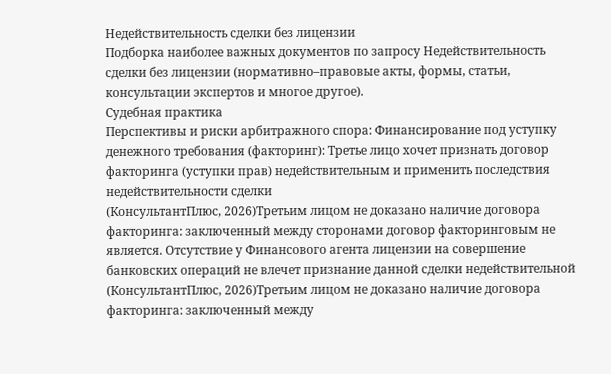Недействительность сделки без лицензии
Подборка наиболее важных документов по запросу Недействительность сделки без лицензии (нормативно–правовые акты, формы, статьи, консультации экспертов и многое другое).
Судебная практика
Перспективы и риски арбитражного спора: Финансирование под уступку денежного требования (факторинг): Третье лицо хочет признать договор факторинга (уступки прав) недействительным и применить последствия недействительности сделки
(КонсультантПлюс, 2026)Третьим лицом не доказано наличие договора факторинга: заключенный между сторонами договор факторинговым не является. Отсутствие у Финансового агента лицензии на совершение банковских операций не влечет признание данной сделки недействительной
(КонсультантПлюс, 2026)Третьим лицом не доказано наличие договора факторинга: заключенный между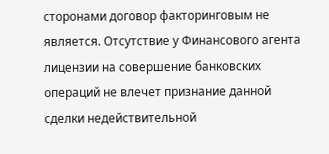сторонами договор факторинговым не является. Отсутствие у Финансового агента лицензии на совершение банковских операций не влечет признание данной сделки недействительной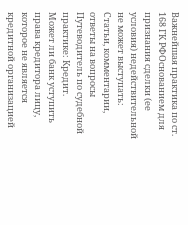Важнейшая практика по ст. 168 ГК РФОснованием для признания сделки (ее условия) недействительной не может выступать:
Статьи, комментарии, ответы на вопросы
Путеводитель по судебной практике: Кредит.
Может ли банк уступить права кредитора лицу, которое не является кредитной организацией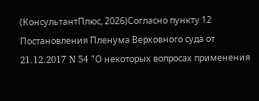(КонсультантПлюс, 2026)Согласно пункту 12 Постановления Пленума Верховного суда от 21.12.2017 N 54 "О некоторых вопросах применения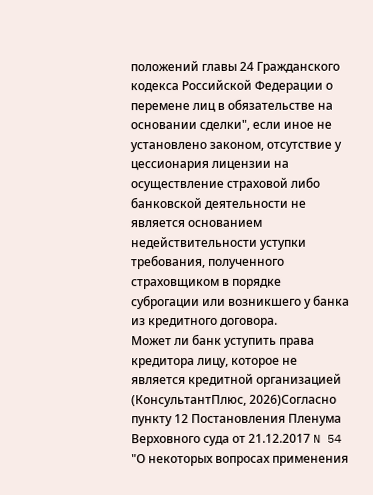положений главы 24 Гражданского кодекса Российской Федерации о перемене лиц в обязательстве на основании сделки", если иное не установлено законом, отсутствие у цессионария лицензии на осуществление страховой либо банковской деятельности не является основанием недействительности уступки требования, полученного страховщиком в порядке суброгации или возникшего у банка из кредитного договора.
Может ли банк уступить права кредитора лицу, которое не является кредитной организацией
(КонсультантПлюс, 2026)Согласно пункту 12 Постановления Пленума Верховного суда от 21.12.2017 N 54 "О некоторых вопросах применения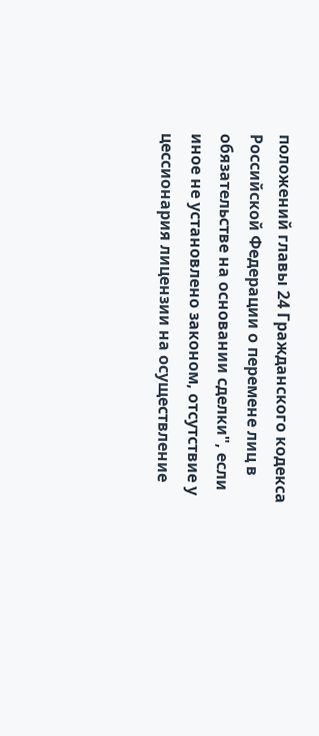положений главы 24 Гражданского кодекса Российской Федерации о перемене лиц в обязательстве на основании сделки", если иное не установлено законом, отсутствие у цессионария лицензии на осуществление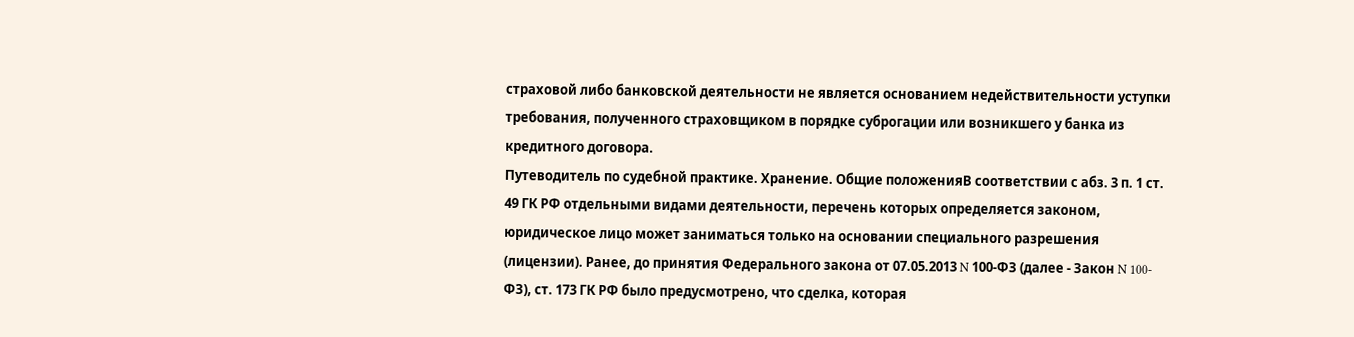страховой либо банковской деятельности не является основанием недействительности уступки требования, полученного страховщиком в порядке суброгации или возникшего у банка из кредитного договора.
Путеводитель по судебной практике. Хранение. Общие положенияВ соответствии с абз. 3 п. 1 ст. 49 ГК РФ отдельными видами деятельности, перечень которых определяется законом, юридическое лицо может заниматься только на основании специального разрешения (лицензии). Ранее, до принятия Федерального закона от 07.05.2013 N 100-ФЗ (далее - Закон N 100-ФЗ), ст. 173 ГК РФ было предусмотрено, что сделка, которая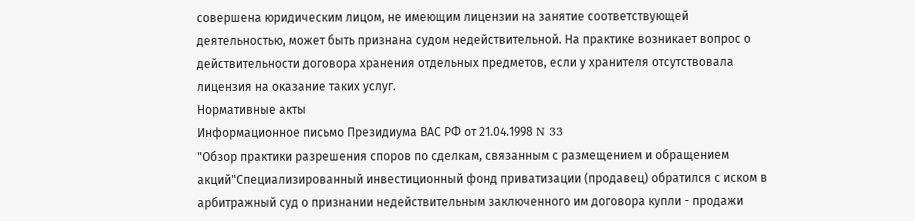совершена юридическим лицом, не имеющим лицензии на занятие соответствующей деятельностью, может быть признана судом недействительной. На практике возникает вопрос о действительности договора хранения отдельных предметов, если у хранителя отсутствовала лицензия на оказание таких услуг.
Нормативные акты
Информационное письмо Президиума ВАС РФ от 21.04.1998 N 33
"Обзор практики разрешения споров по сделкам, связанным с размещением и обращением акций"Специализированный инвестиционный фонд приватизации (продавец) обратился с иском в арбитражный суд о признании недействительным заключенного им договора купли - продажи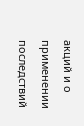акций и о применении последствий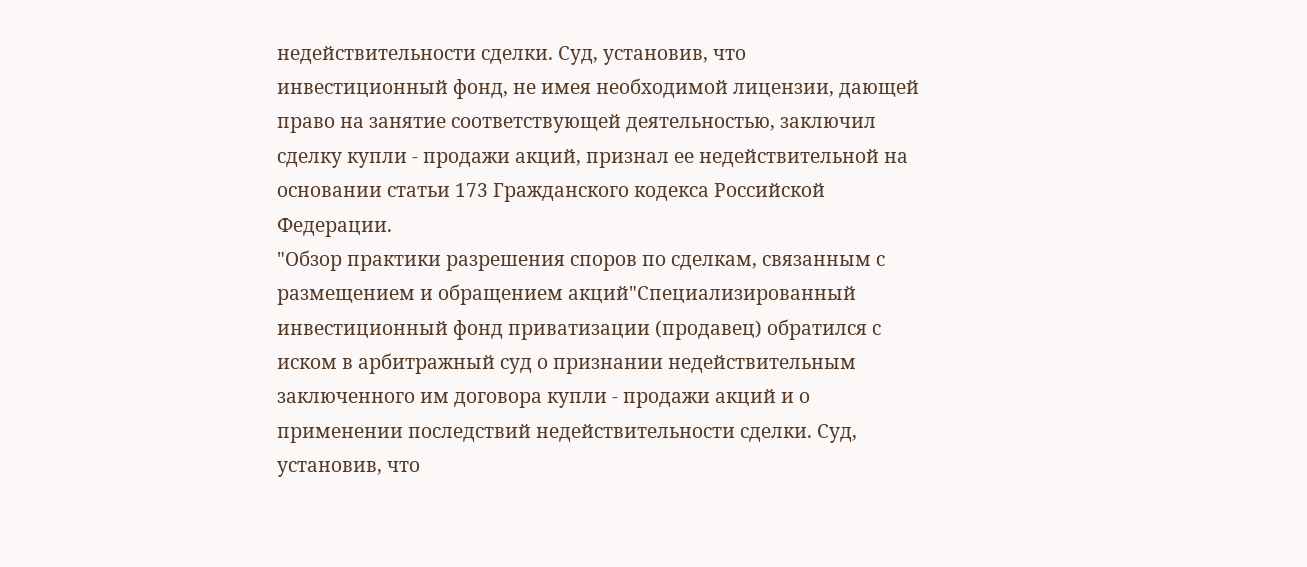недействительности сделки. Суд, установив, что инвестиционный фонд, не имея необходимой лицензии, дающей право на занятие соответствующей деятельностью, заключил сделку купли - продажи акций, признал ее недействительной на основании статьи 173 Гражданского кодекса Российской Федерации.
"Обзор практики разрешения споров по сделкам, связанным с размещением и обращением акций"Специализированный инвестиционный фонд приватизации (продавец) обратился с иском в арбитражный суд о признании недействительным заключенного им договора купли - продажи акций и о применении последствий недействительности сделки. Суд, установив, что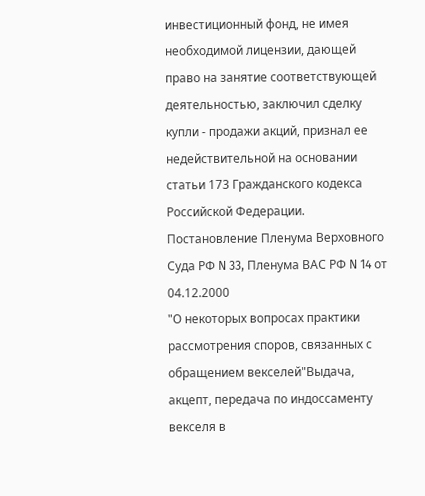инвестиционный фонд, не имея необходимой лицензии, дающей право на занятие соответствующей деятельностью, заключил сделку купли - продажи акций, признал ее недействительной на основании статьи 173 Гражданского кодекса Российской Федерации.
Постановление Пленума Верховного Суда РФ N 33, Пленума ВАС РФ N 14 от 04.12.2000
"О некоторых вопросах практики рассмотрения споров, связанных с обращением векселей"Выдача, акцепт, передача по индоссаменту векселя в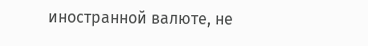иностранной валюте, не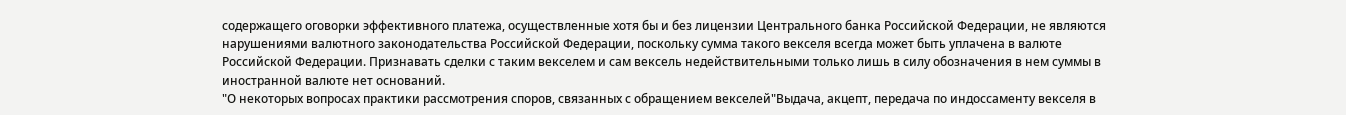содержащего оговорки эффективного платежа, осуществленные хотя бы и без лицензии Центрального банка Российской Федерации, не являются нарушениями валютного законодательства Российской Федерации, поскольку сумма такого векселя всегда может быть уплачена в валюте Российской Федерации. Признавать сделки с таким векселем и сам вексель недействительными только лишь в силу обозначения в нем суммы в иностранной валюте нет оснований.
"О некоторых вопросах практики рассмотрения споров, связанных с обращением векселей"Выдача, акцепт, передача по индоссаменту векселя в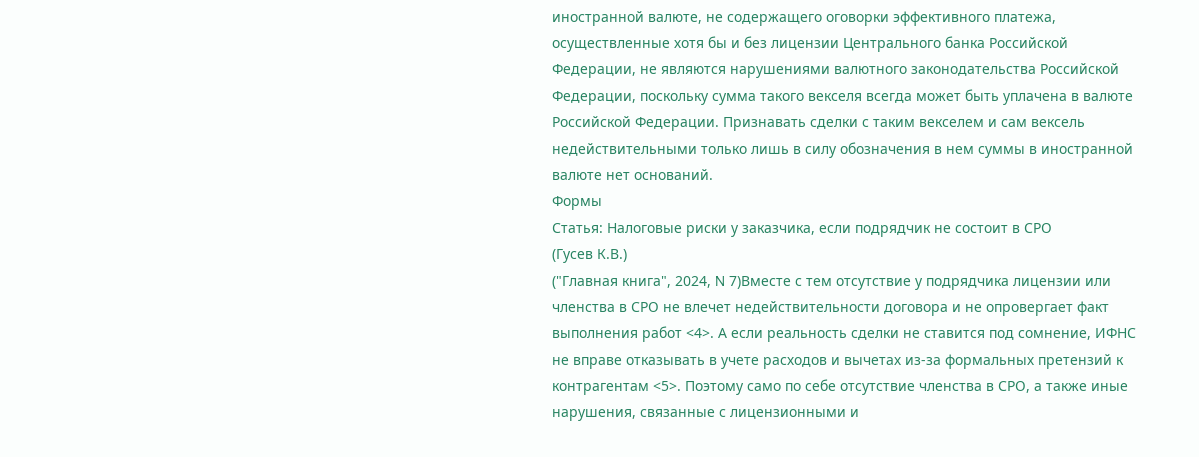иностранной валюте, не содержащего оговорки эффективного платежа, осуществленные хотя бы и без лицензии Центрального банка Российской Федерации, не являются нарушениями валютного законодательства Российской Федерации, поскольку сумма такого векселя всегда может быть уплачена в валюте Российской Федерации. Признавать сделки с таким векселем и сам вексель недействительными только лишь в силу обозначения в нем суммы в иностранной валюте нет оснований.
Формы
Статья: Налоговые риски у заказчика, если подрядчик не состоит в СРО
(Гусев К.В.)
("Главная книга", 2024, N 7)Вместе с тем отсутствие у подрядчика лицензии или членства в СРО не влечет недействительности договора и не опровергает факт выполнения работ <4>. А если реальность сделки не ставится под сомнение, ИФНС не вправе отказывать в учете расходов и вычетах из-за формальных претензий к контрагентам <5>. Поэтому само по себе отсутствие членства в СРО, а также иные нарушения, связанные с лицензионными и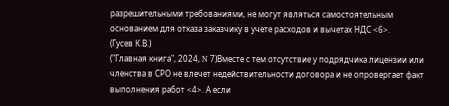разрешительными требованиями, не могут являться самостоятельным основанием для отказа заказчику в учете расходов и вычетах НДС <6>.
(Гусев К.В.)
("Главная книга", 2024, N 7)Вместе с тем отсутствие у подрядчика лицензии или членства в СРО не влечет недействительности договора и не опровергает факт выполнения работ <4>. А если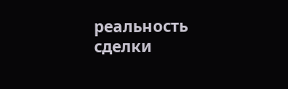реальность сделки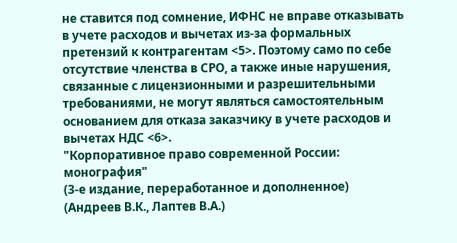не ставится под сомнение, ИФНС не вправе отказывать в учете расходов и вычетах из-за формальных претензий к контрагентам <5>. Поэтому само по себе отсутствие членства в СРО, а также иные нарушения, связанные с лицензионными и разрешительными требованиями, не могут являться самостоятельным основанием для отказа заказчику в учете расходов и вычетах НДС <6>.
"Корпоративное право современной России: монография"
(3-е издание, переработанное и дополненное)
(Андреев В.К., Лаптев В.А.)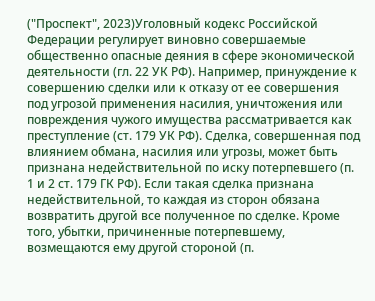("Проспект", 2023)Уголовный кодекс Российской Федерации регулирует виновно совершаемые общественно опасные деяния в сфере экономической деятельности (гл. 22 УК РФ). Например, принуждение к совершению сделки или к отказу от ее совершения под угрозой применения насилия, уничтожения или повреждения чужого имущества рассматривается как преступление (ст. 179 УК РФ). Сделка, совершенная под влиянием обмана, насилия или угрозы, может быть признана недействительной по иску потерпевшего (п. 1 и 2 ст. 179 ГК РФ). Если такая сделка признана недействительной, то каждая из сторон обязана возвратить другой все полученное по сделке. Кроме того, убытки, причиненные потерпевшему, возмещаются ему другой стороной (п.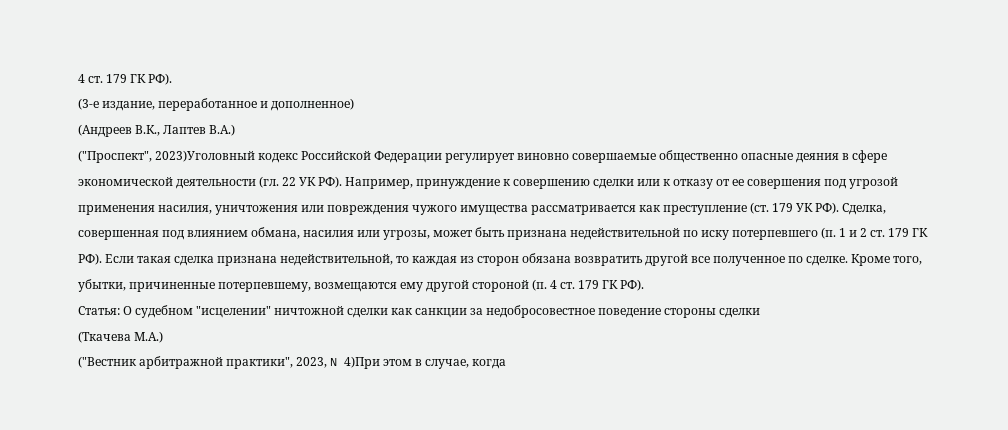4 ст. 179 ГК РФ).
(3-е издание, переработанное и дополненное)
(Андреев В.К., Лаптев В.А.)
("Проспект", 2023)Уголовный кодекс Российской Федерации регулирует виновно совершаемые общественно опасные деяния в сфере экономической деятельности (гл. 22 УК РФ). Например, принуждение к совершению сделки или к отказу от ее совершения под угрозой применения насилия, уничтожения или повреждения чужого имущества рассматривается как преступление (ст. 179 УК РФ). Сделка, совершенная под влиянием обмана, насилия или угрозы, может быть признана недействительной по иску потерпевшего (п. 1 и 2 ст. 179 ГК РФ). Если такая сделка признана недействительной, то каждая из сторон обязана возвратить другой все полученное по сделке. Кроме того, убытки, причиненные потерпевшему, возмещаются ему другой стороной (п. 4 ст. 179 ГК РФ).
Статья: О судебном "исцелении" ничтожной сделки как санкции за недобросовестное поведение стороны сделки
(Ткачева М.А.)
("Вестник арбитражной практики", 2023, N 4)При этом в случае, когда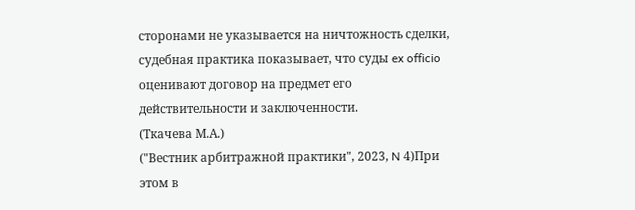сторонами не указывается на ничтожность сделки, судебная практика показывает, что суды ex officio оценивают договор на предмет его действительности и заключенности.
(Ткачева М.А.)
("Вестник арбитражной практики", 2023, N 4)При этом в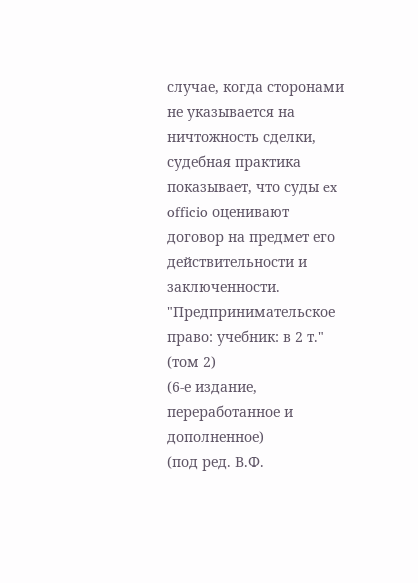случае, когда сторонами не указывается на ничтожность сделки, судебная практика показывает, что суды ex officio оценивают договор на предмет его действительности и заключенности.
"Предпринимательское право: учебник: в 2 т."
(том 2)
(6-е издание, переработанное и дополненное)
(под ред. В.Ф.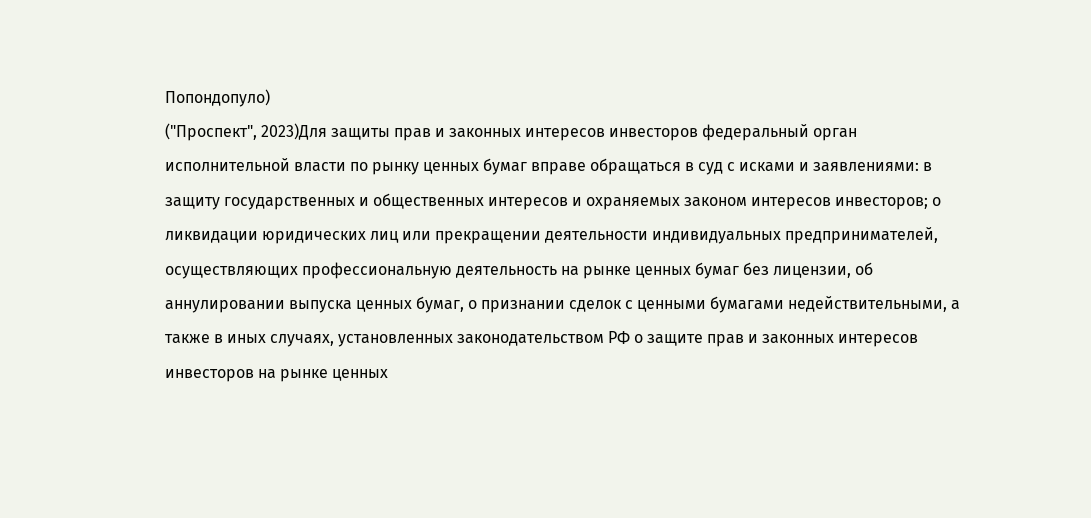Попондопуло)
("Проспект", 2023)Для защиты прав и законных интересов инвесторов федеральный орган исполнительной власти по рынку ценных бумаг вправе обращаться в суд с исками и заявлениями: в защиту государственных и общественных интересов и охраняемых законом интересов инвесторов; о ликвидации юридических лиц или прекращении деятельности индивидуальных предпринимателей, осуществляющих профессиональную деятельность на рынке ценных бумаг без лицензии, об аннулировании выпуска ценных бумаг, о признании сделок с ценными бумагами недействительными, а также в иных случаях, установленных законодательством РФ о защите прав и законных интересов инвесторов на рынке ценных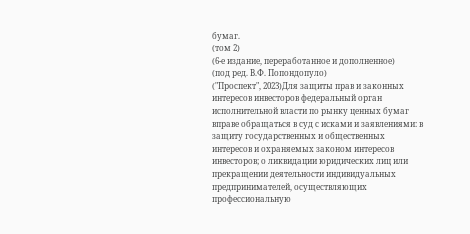бумаг.
(том 2)
(6-е издание, переработанное и дополненное)
(под ред. В.Ф. Попондопуло)
("Проспект", 2023)Для защиты прав и законных интересов инвесторов федеральный орган исполнительной власти по рынку ценных бумаг вправе обращаться в суд с исками и заявлениями: в защиту государственных и общественных интересов и охраняемых законом интересов инвесторов; о ликвидации юридических лиц или прекращении деятельности индивидуальных предпринимателей, осуществляющих профессиональную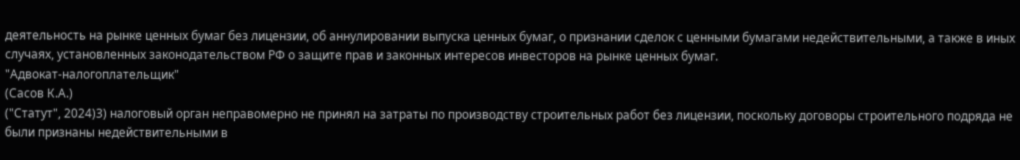деятельность на рынке ценных бумаг без лицензии, об аннулировании выпуска ценных бумаг, о признании сделок с ценными бумагами недействительными, а также в иных случаях, установленных законодательством РФ о защите прав и законных интересов инвесторов на рынке ценных бумаг.
"Адвокат-налогоплательщик"
(Сасов К.А.)
("Статут", 2024)3) налоговый орган неправомерно не принял на затраты по производству строительных работ без лицензии, поскольку договоры строительного подряда не были признаны недействительными в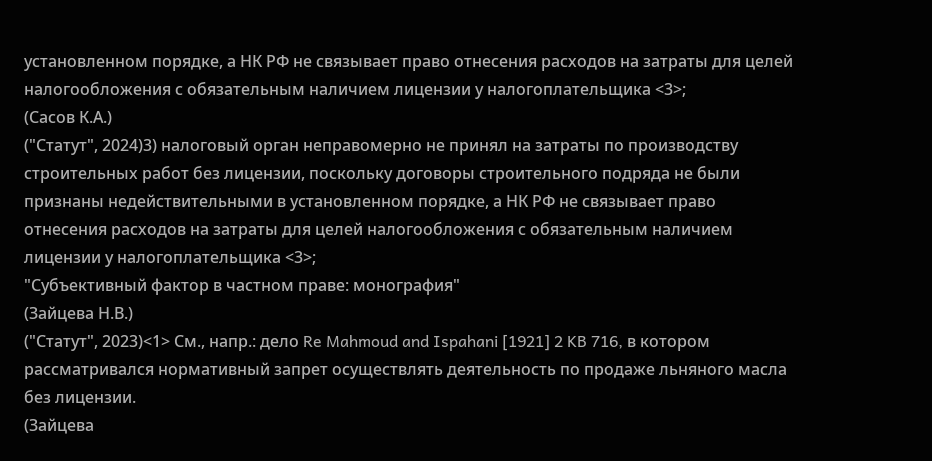установленном порядке, а НК РФ не связывает право отнесения расходов на затраты для целей налогообложения с обязательным наличием лицензии у налогоплательщика <3>;
(Сасов К.А.)
("Статут", 2024)3) налоговый орган неправомерно не принял на затраты по производству строительных работ без лицензии, поскольку договоры строительного подряда не были признаны недействительными в установленном порядке, а НК РФ не связывает право отнесения расходов на затраты для целей налогообложения с обязательным наличием лицензии у налогоплательщика <3>;
"Субъективный фактор в частном праве: монография"
(Зайцева Н.В.)
("Статут", 2023)<1> См., напр.: дело Re Mahmoud and Ispahani [1921] 2 KB 716, в котором рассматривался нормативный запрет осуществлять деятельность по продаже льняного масла без лицензии.
(Зайцева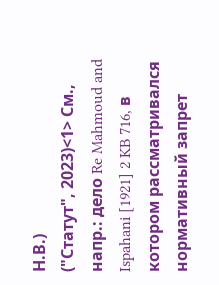Н.В.)
("Статут", 2023)<1> См., напр.: дело Re Mahmoud and Ispahani [1921] 2 KB 716, в котором рассматривался нормативный запрет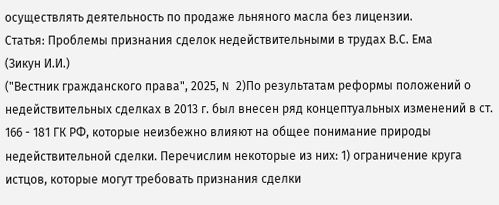осуществлять деятельность по продаже льняного масла без лицензии.
Статья: Проблемы признания сделок недействительными в трудах В.С. Ема
(Зикун И.И.)
("Вестник гражданского права", 2025, N 2)По результатам реформы положений о недействительных сделках в 2013 г. был внесен ряд концептуальных изменений в ст. 166 - 181 ГК РФ, которые неизбежно влияют на общее понимание природы недействительной сделки. Перечислим некоторые из них: 1) ограничение круга истцов, которые могут требовать признания сделки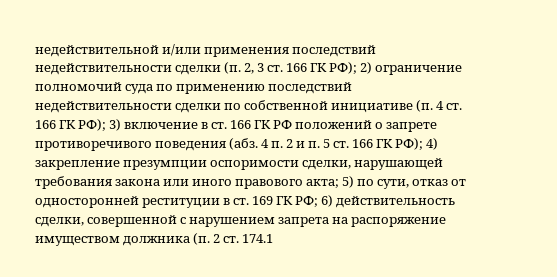недействительной и/или применения последствий недействительности сделки (п. 2, 3 ст. 166 ГК РФ); 2) ограничение полномочий суда по применению последствий недействительности сделки по собственной инициативе (п. 4 ст. 166 ГК РФ); 3) включение в ст. 166 ГК РФ положений о запрете противоречивого поведения (абз. 4 п. 2 и п. 5 ст. 166 ГК РФ); 4) закрепление презумпции оспоримости сделки, нарушающей требования закона или иного правового акта; 5) по сути, отказ от односторонней реституции в ст. 169 ГК РФ; 6) действительность сделки, совершенной с нарушением запрета на распоряжение имуществом должника (п. 2 ст. 174.1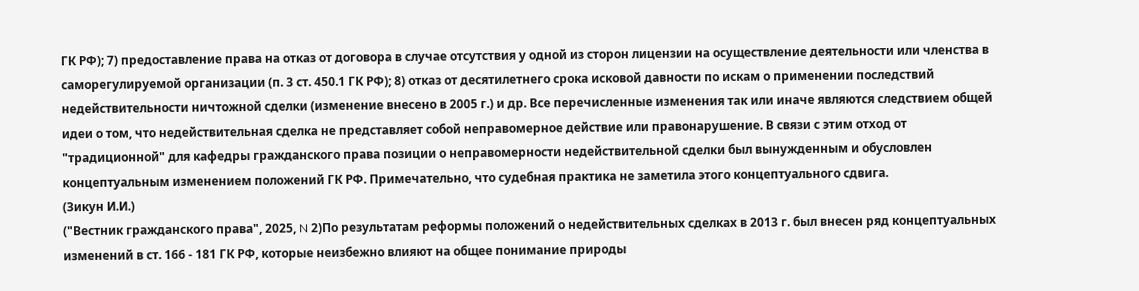ГК РФ); 7) предоставление права на отказ от договора в случае отсутствия у одной из сторон лицензии на осуществление деятельности или членства в саморегулируемой организации (п. 3 ст. 450.1 ГК РФ); 8) отказ от десятилетнего срока исковой давности по искам о применении последствий недействительности ничтожной сделки (изменение внесено в 2005 г.) и др. Все перечисленные изменения так или иначе являются следствием общей идеи о том, что недействительная сделка не представляет собой неправомерное действие или правонарушение. В связи с этим отход от "традиционной" для кафедры гражданского права позиции о неправомерности недействительной сделки был вынужденным и обусловлен концептуальным изменением положений ГК РФ. Примечательно, что судебная практика не заметила этого концептуального сдвига.
(Зикун И.И.)
("Вестник гражданского права", 2025, N 2)По результатам реформы положений о недействительных сделках в 2013 г. был внесен ряд концептуальных изменений в ст. 166 - 181 ГК РФ, которые неизбежно влияют на общее понимание природы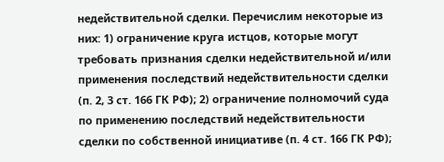недействительной сделки. Перечислим некоторые из них: 1) ограничение круга истцов, которые могут требовать признания сделки недействительной и/или применения последствий недействительности сделки (п. 2, 3 ст. 166 ГК РФ); 2) ограничение полномочий суда по применению последствий недействительности сделки по собственной инициативе (п. 4 ст. 166 ГК РФ);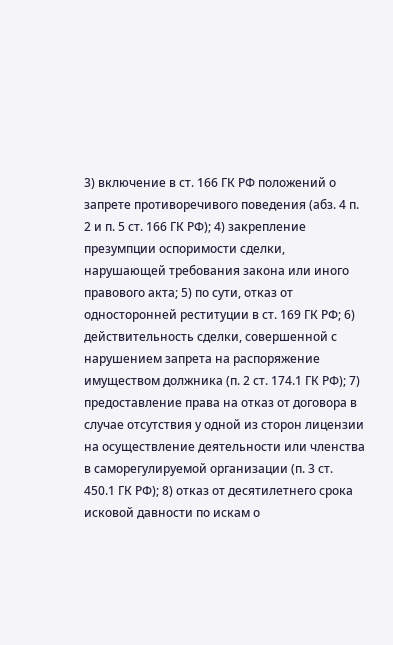3) включение в ст. 166 ГК РФ положений о запрете противоречивого поведения (абз. 4 п. 2 и п. 5 ст. 166 ГК РФ); 4) закрепление презумпции оспоримости сделки, нарушающей требования закона или иного правового акта; 5) по сути, отказ от односторонней реституции в ст. 169 ГК РФ; 6) действительность сделки, совершенной с нарушением запрета на распоряжение имуществом должника (п. 2 ст. 174.1 ГК РФ); 7) предоставление права на отказ от договора в случае отсутствия у одной из сторон лицензии на осуществление деятельности или членства в саморегулируемой организации (п. 3 ст. 450.1 ГК РФ); 8) отказ от десятилетнего срока исковой давности по искам о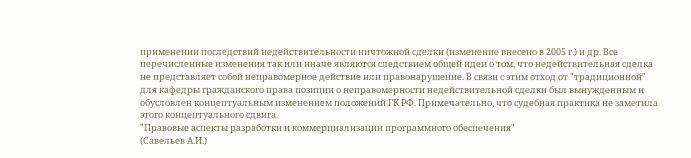применении последствий недействительности ничтожной сделки (изменение внесено в 2005 г.) и др. Все перечисленные изменения так или иначе являются следствием общей идеи о том, что недействительная сделка не представляет собой неправомерное действие или правонарушение. В связи с этим отход от "традиционной" для кафедры гражданского права позиции о неправомерности недействительной сделки был вынужденным и обусловлен концептуальным изменением положений ГК РФ. Примечательно, что судебная практика не заметила этого концептуального сдвига.
"Правовые аспекты разработки и коммерциализации программного обеспечения"
(Савельев А.И.)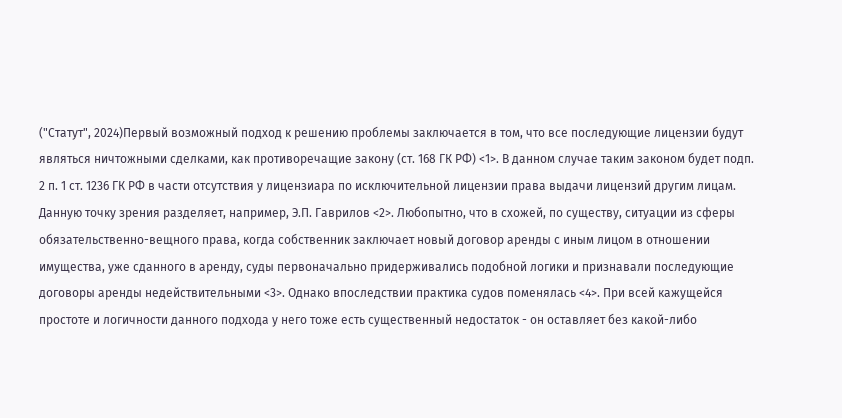("Статут", 2024)Первый возможный подход к решению проблемы заключается в том, что все последующие лицензии будут являться ничтожными сделками, как противоречащие закону (ст. 168 ГК РФ) <1>. В данном случае таким законом будет подп. 2 п. 1 ст. 1236 ГК РФ в части отсутствия у лицензиара по исключительной лицензии права выдачи лицензий другим лицам. Данную точку зрения разделяет, например, Э.П. Гаврилов <2>. Любопытно, что в схожей, по существу, ситуации из сферы обязательственно-вещного права, когда собственник заключает новый договор аренды с иным лицом в отношении имущества, уже сданного в аренду, суды первоначально придерживались подобной логики и признавали последующие договоры аренды недействительными <3>. Однако впоследствии практика судов поменялась <4>. При всей кажущейся простоте и логичности данного подхода у него тоже есть существенный недостаток - он оставляет без какой-либо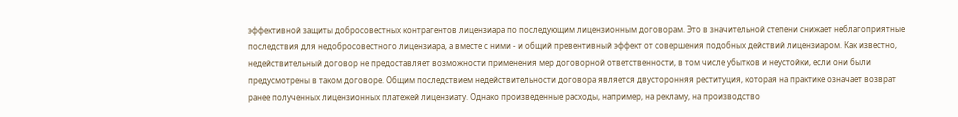эффективной защиты добросовестных контрагентов лицензиара по последующим лицензионным договорам. Это в значительной степени снижает неблагоприятные последствия для недобросовестного лицензиара, а вместе с ними - и общий превентивный эффект от совершения подобных действий лицензиаром. Как известно, недействительный договор не предоставляет возможности применения мер договорной ответственности, в том числе убытков и неустойки, если они были предусмотрены в таком договоре. Общим последствием недействительности договора является двусторонняя реституция, которая на практике означает возврат ранее полученных лицензионных платежей лицензиату. Однако произведенные расходы, например, на рекламу, на производство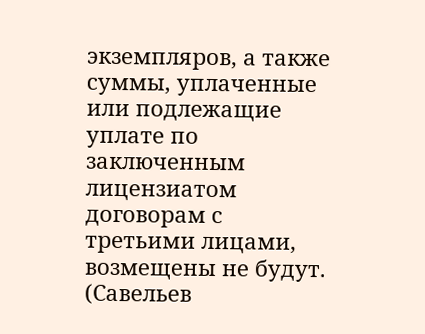экземпляров, а также суммы, уплаченные или подлежащие уплате по заключенным лицензиатом договорам с третьими лицами, возмещены не будут.
(Савельев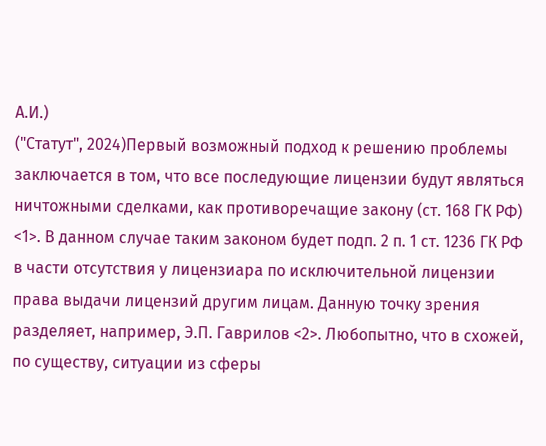А.И.)
("Статут", 2024)Первый возможный подход к решению проблемы заключается в том, что все последующие лицензии будут являться ничтожными сделками, как противоречащие закону (ст. 168 ГК РФ) <1>. В данном случае таким законом будет подп. 2 п. 1 ст. 1236 ГК РФ в части отсутствия у лицензиара по исключительной лицензии права выдачи лицензий другим лицам. Данную точку зрения разделяет, например, Э.П. Гаврилов <2>. Любопытно, что в схожей, по существу, ситуации из сферы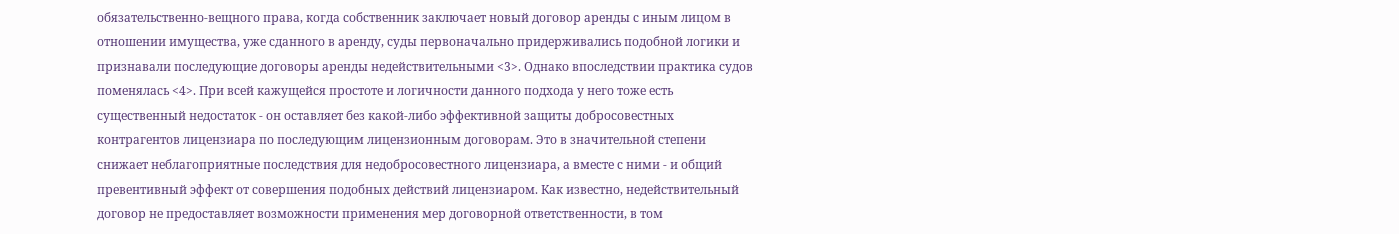обязательственно-вещного права, когда собственник заключает новый договор аренды с иным лицом в отношении имущества, уже сданного в аренду, суды первоначально придерживались подобной логики и признавали последующие договоры аренды недействительными <3>. Однако впоследствии практика судов поменялась <4>. При всей кажущейся простоте и логичности данного подхода у него тоже есть существенный недостаток - он оставляет без какой-либо эффективной защиты добросовестных контрагентов лицензиара по последующим лицензионным договорам. Это в значительной степени снижает неблагоприятные последствия для недобросовестного лицензиара, а вместе с ними - и общий превентивный эффект от совершения подобных действий лицензиаром. Как известно, недействительный договор не предоставляет возможности применения мер договорной ответственности, в том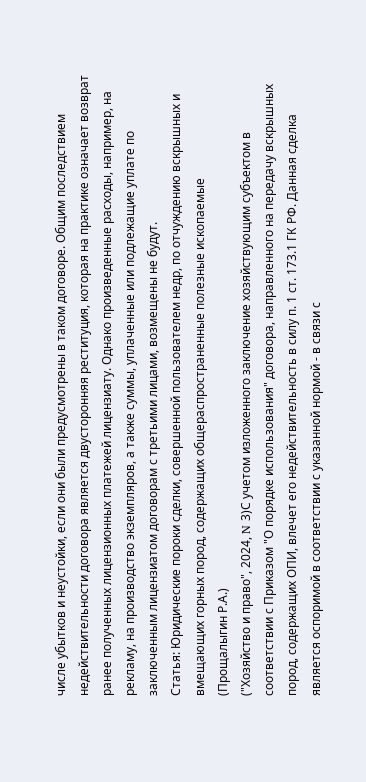числе убытков и неустойки, если они были предусмотрены в таком договоре. Общим последствием недействительности договора является двусторонняя реституция, которая на практике означает возврат ранее полученных лицензионных платежей лицензиату. Однако произведенные расходы, например, на рекламу, на производство экземпляров, а также суммы, уплаченные или подлежащие уплате по заключенным лицензиатом договорам с третьими лицами, возмещены не будут.
Статья: Юридические пороки сделки, совершенной пользователем недр, по отчуждению вскрышных и вмещающих горных пород, содержащих общераспространенные полезные ископаемые
(Прощалыгин Р.А.)
("Хозяйство и право", 2024, N 3)С учетом изложенного заключение хозяйствующим субъектом в соответствии с Приказом "О порядке использования" договора, направленного на передачу вскрышных пород, содержащих ОПИ, влечет его недействительность в силу п. 1 ст. 173.1 ГК РФ. Данная сделка является оспоримой в соответствии с указанной нормой - в связи с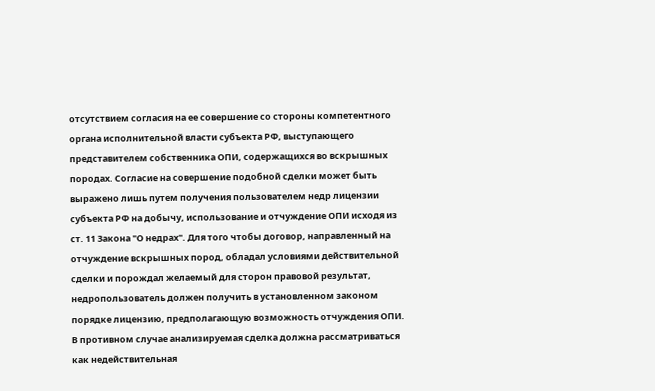отсутствием согласия на ее совершение со стороны компетентного органа исполнительной власти субъекта РФ, выступающего представителем собственника ОПИ, содержащихся во вскрышных породах. Согласие на совершение подобной сделки может быть выражено лишь путем получения пользователем недр лицензии субъекта РФ на добычу, использование и отчуждение ОПИ исходя из ст. 11 Закона "О недрах". Для того чтобы договор, направленный на отчуждение вскрышных пород, обладал условиями действительной сделки и порождал желаемый для сторон правовой результат, недропользователь должен получить в установленном законом порядке лицензию, предполагающую возможность отчуждения ОПИ. В противном случае анализируемая сделка должна рассматриваться как недействительная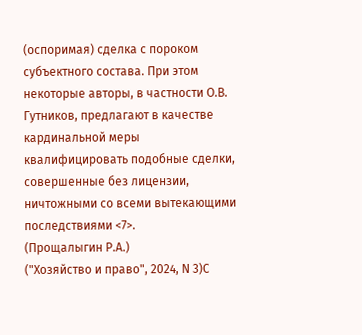(оспоримая) сделка с пороком субъектного состава. При этом некоторые авторы, в частности О.В. Гутников, предлагают в качестве кардинальной меры квалифицировать подобные сделки, совершенные без лицензии, ничтожными со всеми вытекающими последствиями <7>.
(Прощалыгин Р.А.)
("Хозяйство и право", 2024, N 3)С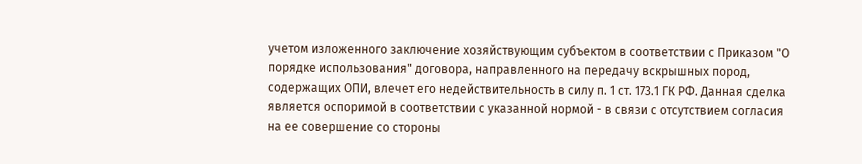учетом изложенного заключение хозяйствующим субъектом в соответствии с Приказом "О порядке использования" договора, направленного на передачу вскрышных пород, содержащих ОПИ, влечет его недействительность в силу п. 1 ст. 173.1 ГК РФ. Данная сделка является оспоримой в соответствии с указанной нормой - в связи с отсутствием согласия на ее совершение со стороны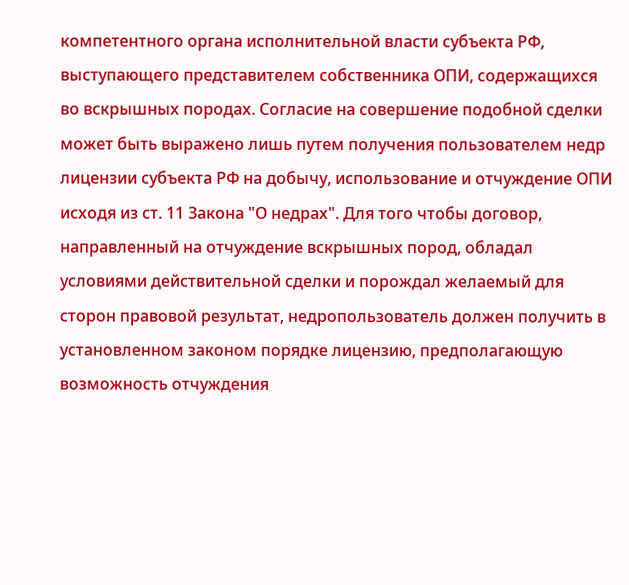компетентного органа исполнительной власти субъекта РФ, выступающего представителем собственника ОПИ, содержащихся во вскрышных породах. Согласие на совершение подобной сделки может быть выражено лишь путем получения пользователем недр лицензии субъекта РФ на добычу, использование и отчуждение ОПИ исходя из ст. 11 Закона "О недрах". Для того чтобы договор, направленный на отчуждение вскрышных пород, обладал условиями действительной сделки и порождал желаемый для сторон правовой результат, недропользователь должен получить в установленном законом порядке лицензию, предполагающую возможность отчуждения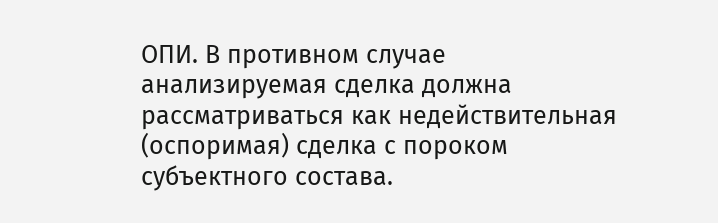ОПИ. В противном случае анализируемая сделка должна рассматриваться как недействительная (оспоримая) сделка с пороком субъектного состава.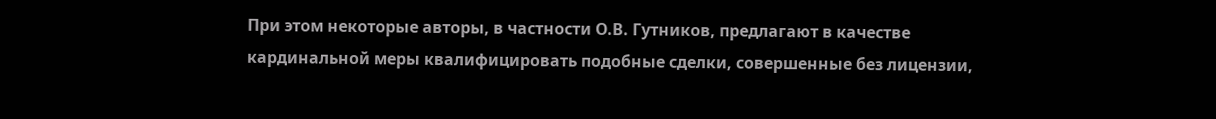При этом некоторые авторы, в частности О.В. Гутников, предлагают в качестве кардинальной меры квалифицировать подобные сделки, совершенные без лицензии,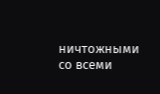ничтожными со всеми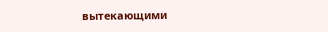вытекающими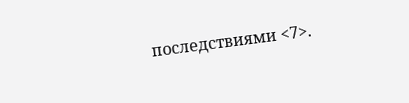последствиями <7>.